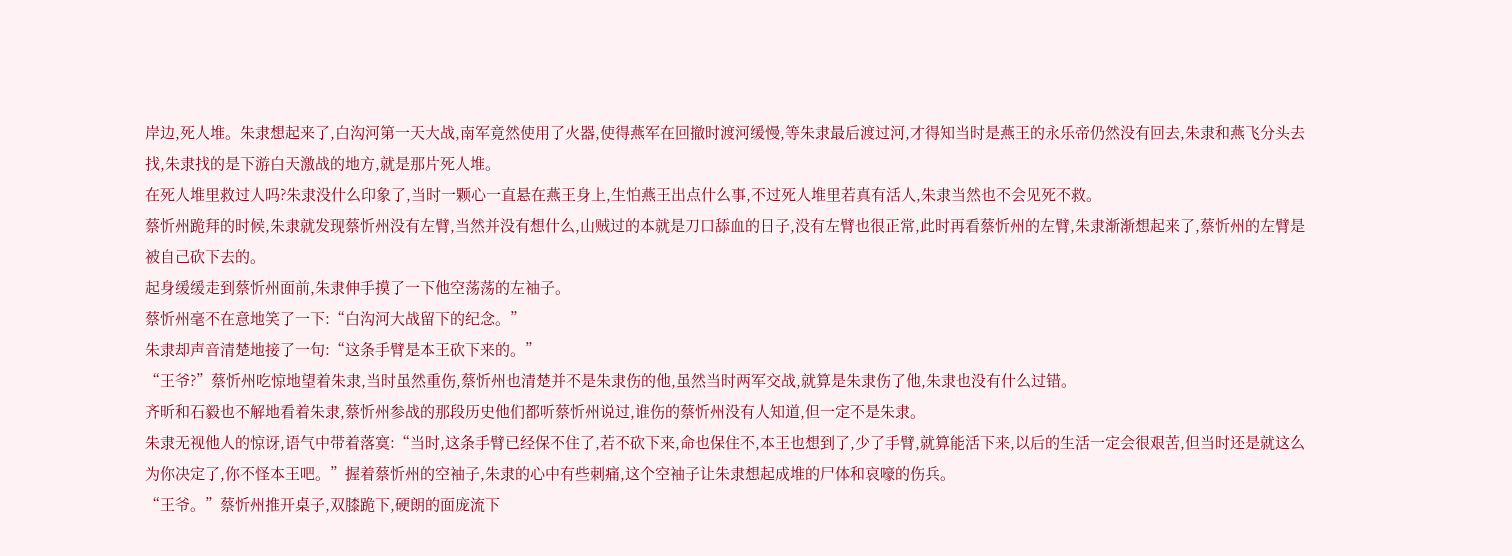岸边,死人堆。朱隶想起来了,白沟河第一天大战,南军竟然使用了火器,使得燕军在回撤时渡河缓慢,等朱隶最后渡过河,才得知当时是燕王的永乐帝仍然没有回去,朱隶和燕飞分头去找,朱隶找的是下游白天激战的地方,就是那片死人堆。
在死人堆里救过人吗?朱隶没什么印象了,当时一颗心一直悬在燕王身上,生怕燕王出点什么事,不过死人堆里若真有活人,朱隶当然也不会见死不救。
蔡忻州跪拜的时候,朱隶就发现蔡忻州没有左臂,当然并没有想什么,山贼过的本就是刀口舔血的日子,没有左臂也很正常,此时再看蔡忻州的左臂,朱隶渐渐想起来了,蔡忻州的左臂是被自己砍下去的。
起身缓缓走到蔡忻州面前,朱隶伸手摸了一下他空荡荡的左袖子。
蔡忻州毫不在意地笑了一下:“白沟河大战留下的纪念。”
朱隶却声音清楚地接了一句:“这条手臂是本王砍下来的。”
“王爷?”蔡忻州吃惊地望着朱隶,当时虽然重伤,蔡忻州也清楚并不是朱隶伤的他,虽然当时两军交战,就算是朱隶伤了他,朱隶也没有什么过错。
齐昕和石毅也不解地看着朱隶,蔡忻州参战的那段历史他们都听蔡忻州说过,谁伤的蔡忻州没有人知道,但一定不是朱隶。
朱隶无视他人的惊讶,语气中带着落寞:“当时,这条手臂已经保不住了,若不砍下来,命也保住不,本王也想到了,少了手臂,就算能活下来,以后的生活一定会很艰苦,但当时还是就这么为你决定了,你不怪本王吧。”握着蔡忻州的空袖子,朱隶的心中有些刺痛,这个空袖子让朱隶想起成堆的尸体和哀嚎的伤兵。
“王爷。”蔡忻州推开桌子,双膝跪下,硬朗的面庞流下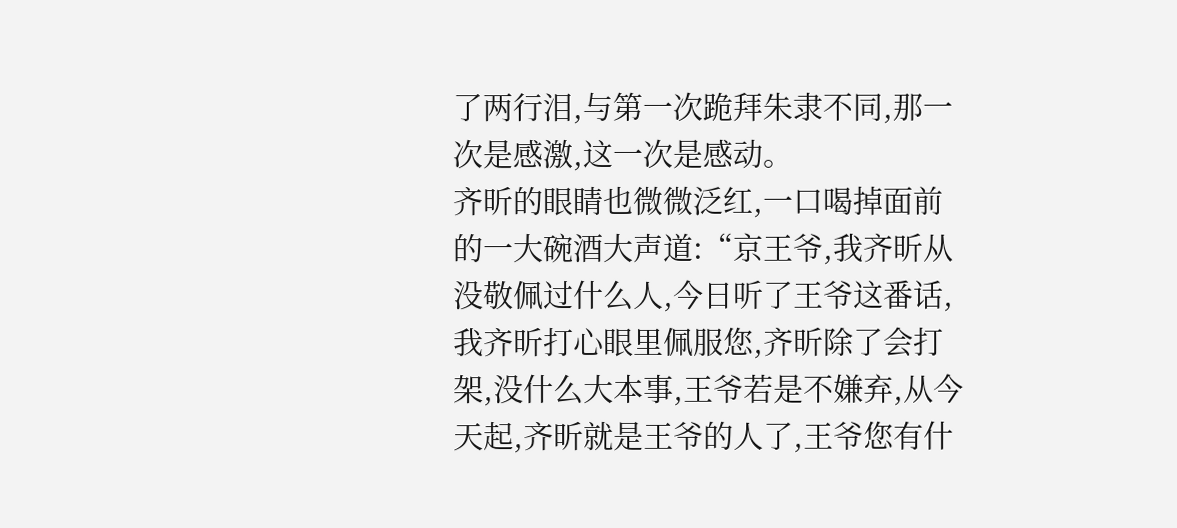了两行泪,与第一次跪拜朱隶不同,那一次是感激,这一次是感动。
齐昕的眼睛也微微泛红,一口喝掉面前的一大碗酒大声道:“京王爷,我齐昕从没敬佩过什么人,今日听了王爷这番话,我齐昕打心眼里佩服您,齐昕除了会打架,没什么大本事,王爷若是不嫌弃,从今天起,齐昕就是王爷的人了,王爷您有什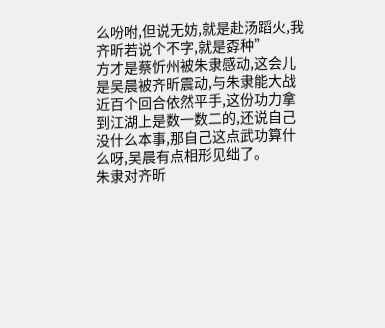么吩咐,但说无妨,就是赴汤蹈火,我齐昕若说个不字,就是孬种”
方才是蔡忻州被朱隶感动,这会儿是吴晨被齐昕震动,与朱隶能大战近百个回合依然平手,这份功力拿到江湖上是数一数二的,还说自己没什么本事,那自己这点武功算什么呀,吴晨有点相形见绌了。
朱隶对齐昕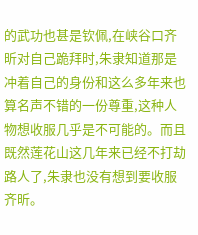的武功也甚是钦佩,在峡谷口齐昕对自己跪拜时,朱隶知道那是冲着自己的身份和这么多年来也算名声不错的一份尊重,这种人物想收服几乎是不可能的。而且既然莲花山这几年来已经不打劫路人了,朱隶也没有想到要收服齐昕。